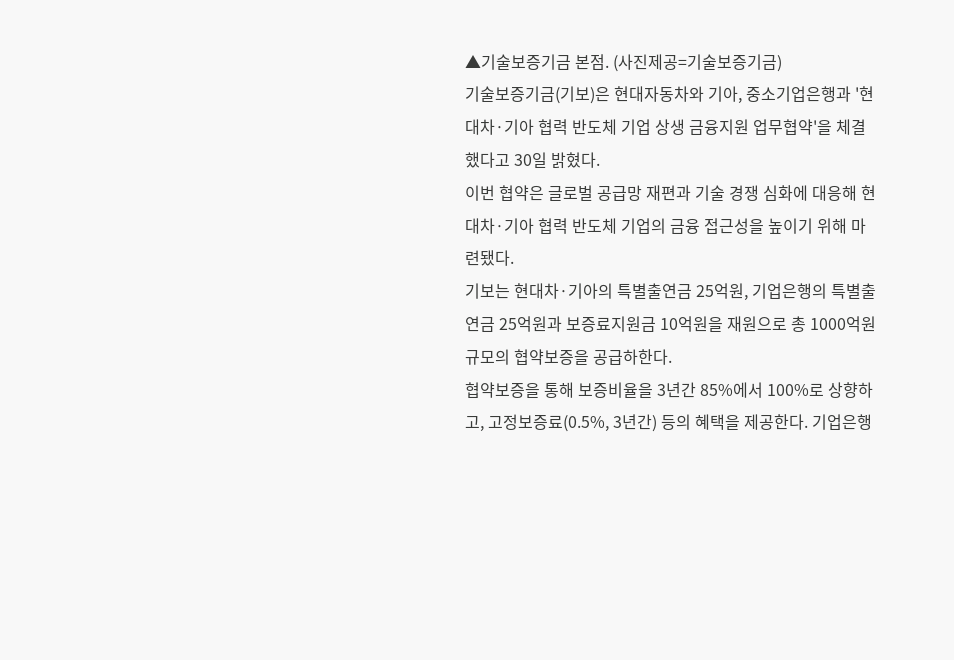▲기술보증기금 본점. (사진제공=기술보증기금)
기술보증기금(기보)은 현대자동차와 기아, 중소기업은행과 '현대차·기아 협력 반도체 기업 상생 금융지원 업무협약'을 체결했다고 30일 밝혔다.
이번 협약은 글로벌 공급망 재편과 기술 경쟁 심화에 대응해 현대차·기아 협력 반도체 기업의 금융 접근성을 높이기 위해 마련됐다.
기보는 현대차·기아의 특별출연금 25억원, 기업은행의 특별출연금 25억원과 보증료지원금 10억원을 재원으로 총 1000억원 규모의 협약보증을 공급하한다.
협약보증을 통해 보증비율을 3년간 85%에서 100%로 상향하고, 고정보증료(0.5%, 3년간) 등의 혜택을 제공한다. 기업은행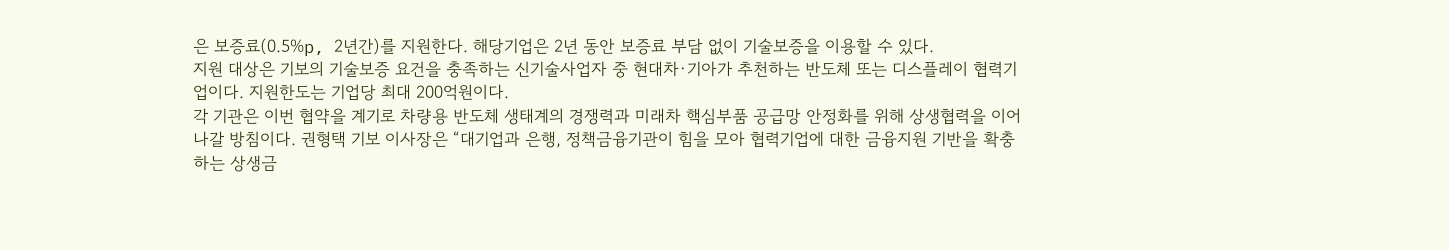은 보증료(0.5%p, 2년간)를 지원한다. 해당기업은 2년 동안 보증료 부담 없이 기술보증을 이용할 수 있다.
지원 대상은 기보의 기술보증 요건을 충족하는 신기술사업자 중 현대차·기아가 추천하는 반도체 또는 디스플레이 협력기업이다. 지원한도는 기업당 최대 200억원이다.
각 기관은 이번 협약을 계기로 차량용 반도체 생태계의 경쟁력과 미래차 핵심부품 공급망 안정화를 위해 상생협력을 이어 나갈 방침이다. 권형택 기보 이사장은 “대기업과 은행, 정책금융기관이 힘을 모아 협력기업에 대한 금융지원 기반을 확충하는 상생금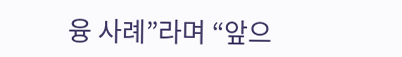융 사례”라며 “앞으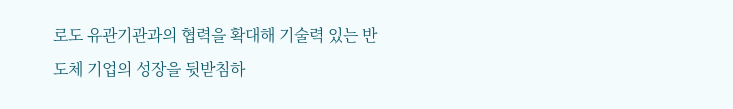로도 유관기관과의 협력을 확대해 기술력 있는 반도체 기업의 성장을 뒷받침하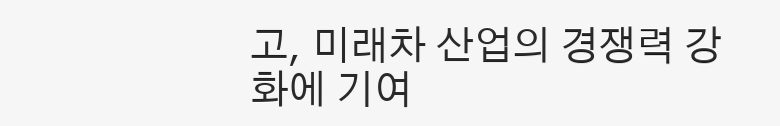고, 미래차 산업의 경쟁력 강화에 기여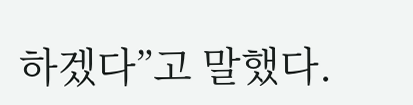하겠다”고 말했다.